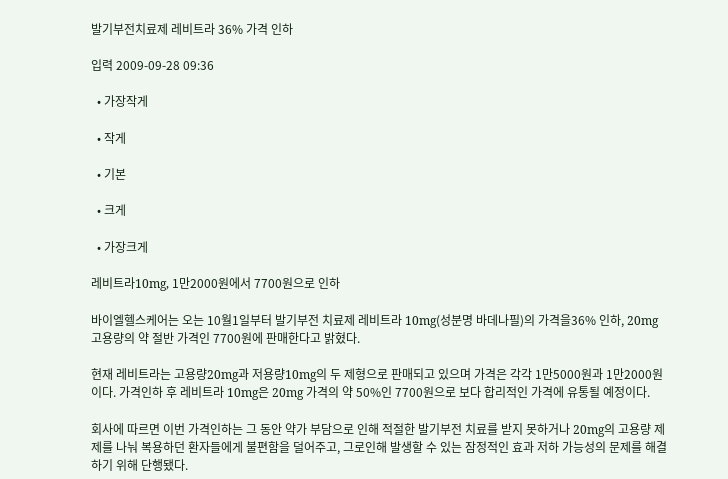발기부전치료제 레비트라 36% 가격 인하

입력 2009-09-28 09:36

  • 가장작게

  • 작게

  • 기본

  • 크게

  • 가장크게

레비트라10mg, 1만2000원에서 7700원으로 인하

바이엘헬스케어는 오는 10월1일부터 발기부전 치료제 레비트라 10mg(성분명 바데나필)의 가격을36% 인하, 20mg 고용량의 약 절반 가격인 7700원에 판매한다고 밝혔다.

현재 레비트라는 고용량20mg과 저용량10mg의 두 제형으로 판매되고 있으며 가격은 각각 1만5000원과 1만2000원이다. 가격인하 후 레비트라 10mg은 20mg 가격의 약 50%인 7700원으로 보다 합리적인 가격에 유통될 예정이다.

회사에 따르면 이번 가격인하는 그 동안 약가 부담으로 인해 적절한 발기부전 치료를 받지 못하거나 20mg의 고용량 제제를 나눠 복용하던 환자들에게 불편함을 덜어주고, 그로인해 발생할 수 있는 잠정적인 효과 저하 가능성의 문제를 해결하기 위해 단행됐다.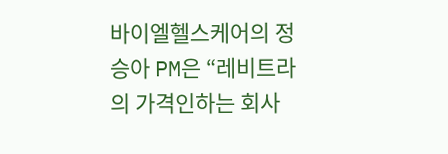바이엘헬스케어의 정승아 PM은 “레비트라의 가격인하는 회사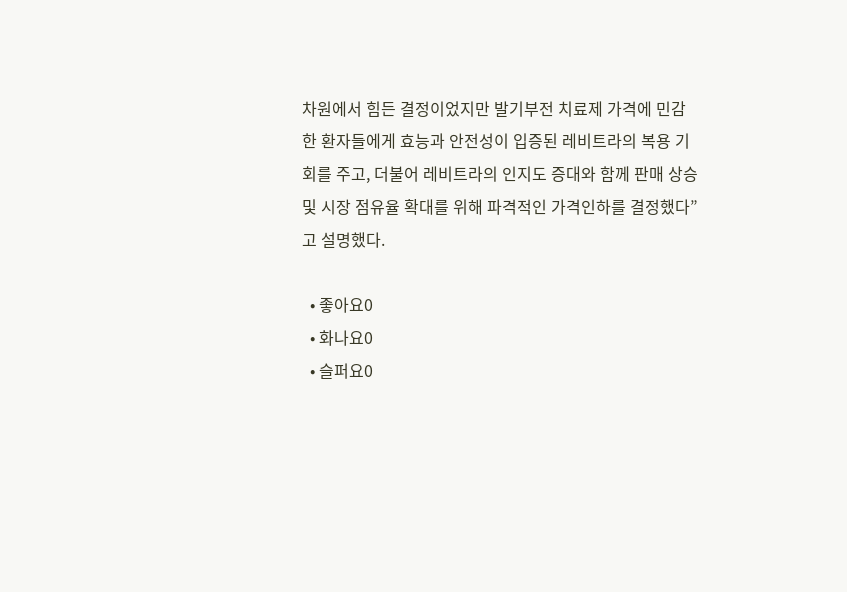차원에서 힘든 결정이었지만 발기부전 치료제 가격에 민감한 환자들에게 효능과 안전성이 입증된 레비트라의 복용 기회를 주고, 더불어 레비트라의 인지도 증대와 함께 판매 상승 및 시장 점유율 확대를 위해 파격적인 가격인하를 결정했다”고 설명했다.

  • 좋아요0
  • 화나요0
  • 슬퍼요0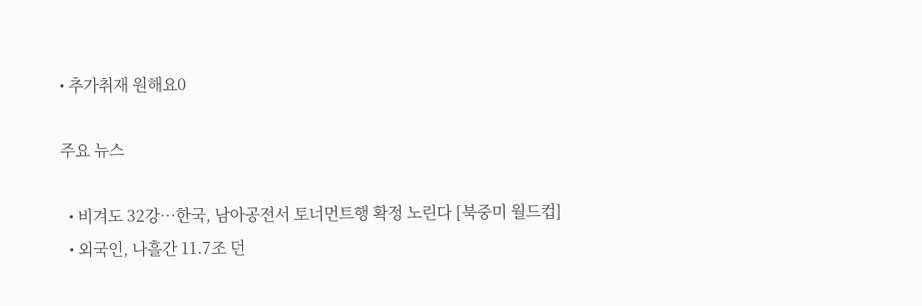• 추가취재 원해요0

주요 뉴스

  • 비겨도 32강…한국, 남아공전서 토너먼트행 확정 노린다 [북중미 월드컵]
  • 외국인, 나흘간 11.7조 던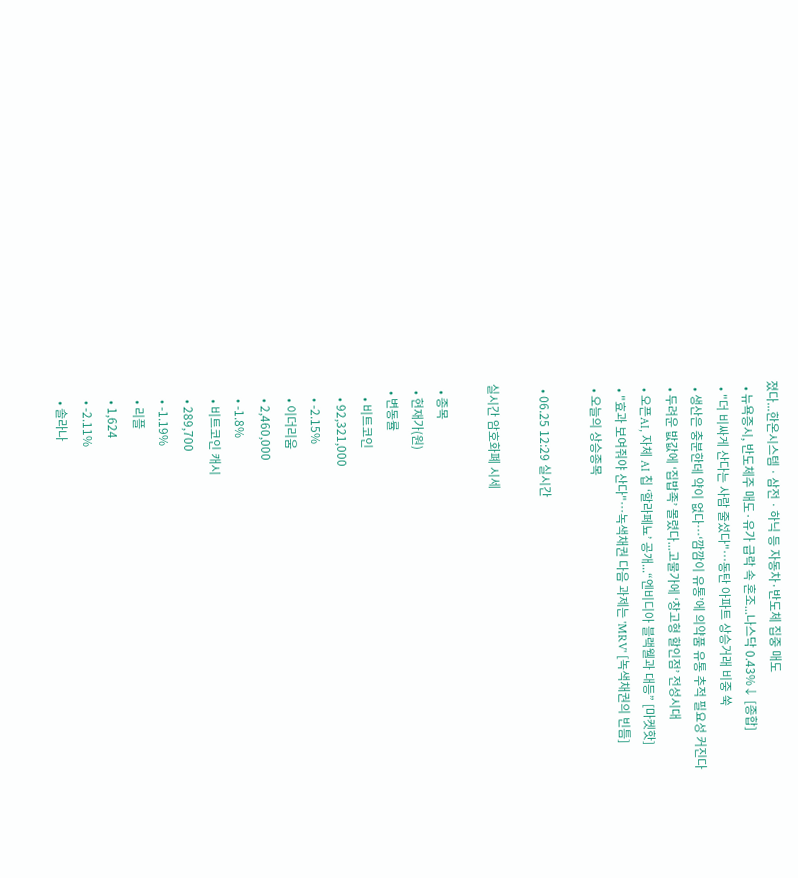졌다...한온시스템ㆍ삼전ㆍ하닉 등 자동차·반도체 집중 매도
  • 뉴욕증시, 반도체주 매도·유가 급락 속 혼조...나스닥 0.43%↓ [종합]
  • "더 비싸게 산다는 사람 줄섰다"…동탄 아파트 상승거래 비중 쑥
  • 생산은 충분한데 약이 없다…‘깜깜이 유통’에 의약품 유통 추적 필요성 커진다
  • 두려운 밦값에 ‘집밥족’ 몰렸다...고물가에 ‘창고형 할인점’ 전성시대
  • 오픈AI, 자체 AI 칩 ‘할라페뇨’ 공개...“엔비디아 블랙웰과 대등” [마켓핫]
  • "효과 보여줘야 산다"…녹색채권 다음 과제는 'MRV' [녹색채권의 빈틈]
  • 오늘의 상승종목

  • 06.25 12:29 실시간

실시간 암호화폐 시세

  • 종목
  • 현재가(원)
  • 변동률
    • 비트코인
    • 92,321,000
    • -2.15%
    • 이더리움
    • 2,460,000
    • -1.8%
    • 비트코인 캐시
    • 289,700
    • -1.19%
    • 리플
    • 1,624
    • -2.11%
    • 솔라나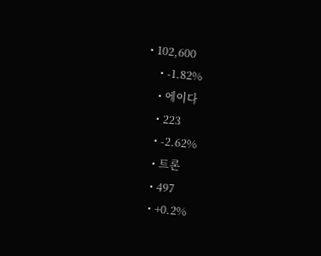• 102,600
    • -1.82%
    • 에이다
    • 223
    • -2.62%
    • 트론
    • 497
    • +0.2%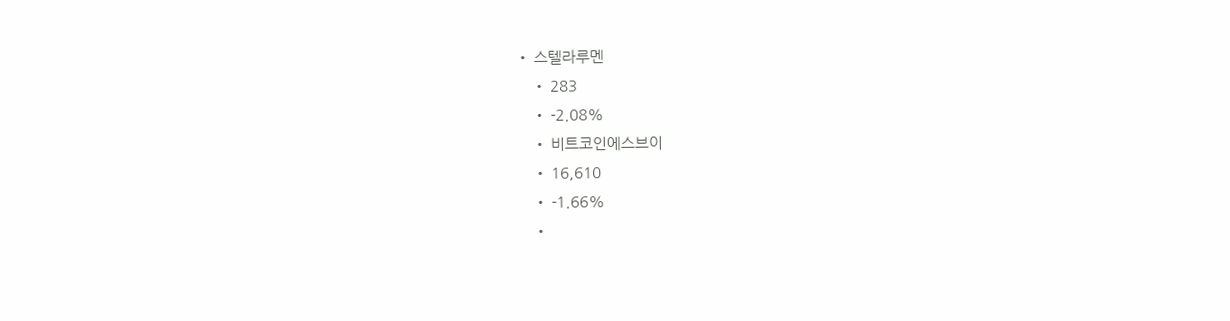• 스텔라루멘
    • 283
    • -2.08%
    • 비트코인에스브이
    • 16,610
    • -1.66%
    •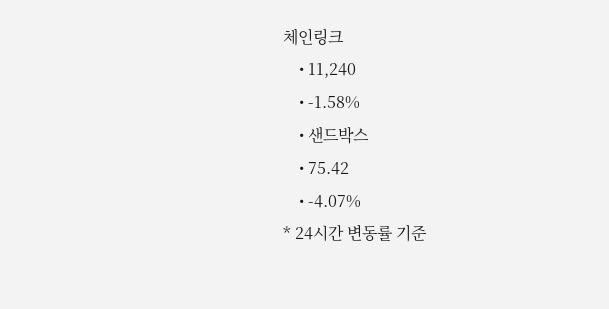체인링크
    • 11,240
    • -1.58%
    • 샌드박스
    • 75.42
    • -4.07%
* 24시간 변동률 기준